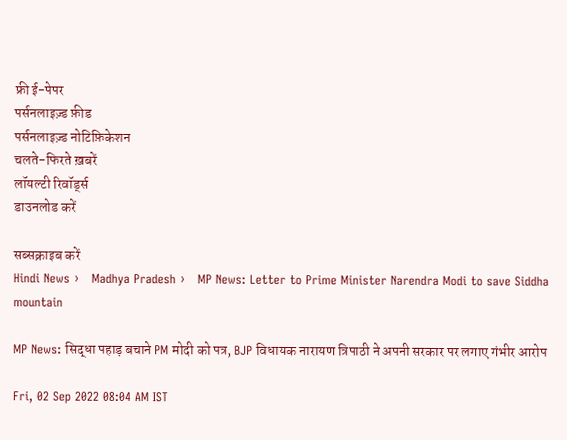फ्री ई-पेपर
पर्सनलाइज़्ड फ़ीड
पर्सनलाइज़्ड नोटिफ़िकेशन
चलते-फिरते ख़बरें
लॉयल्टी रिवॉर्ड्स
डाउनलोड करें

सब्सक्राइब करें
Hindi News ›   Madhya Pradesh ›   MP News: Letter to Prime Minister Narendra Modi to save Siddha mountain

MP News: सिद्धा पहाड़ बचाने PM मोदी को पत्र, BJP विधायक नारायण त्रिपाठी ने अपनी सरकार पर लगाए गंभीर आरोप

Fri, 02 Sep 2022 08:04 AM IST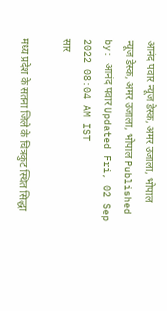आनंद पवार न्यूज डेस्क, अमर उजाला, भोपाल
न्यूज डेस्क, अमर उजाला, भोपाल Published by: आनंद पवार Updated Fri, 02 Sep 2022 08:04 AM IST
सार

मध्य प्रदेश के सतना जिले के चित्रकुट स्थित सिद्धा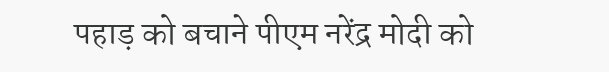पहाड़ को बचाने पीएम नरेंद्र मोदी को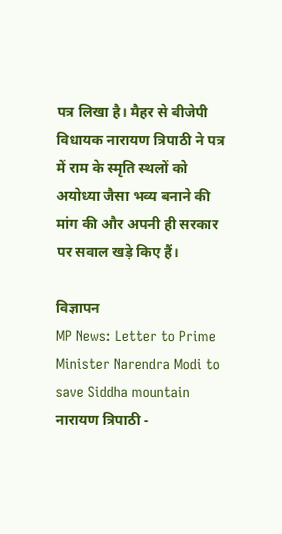पत्र लिखा है। मैहर से बीजेपी विधायक नारायण त्रिपाठी ने पत्र में राम के स्मृति स्थलों को अयोध्या जैसा भव्य बनाने की मांग की और अपनी ही सरकार पर सवाल खड़े किए हैं।

विज्ञापन
MP News: Letter to Prime Minister Narendra Modi to save Siddha mountain
नारायण त्रिपाठी -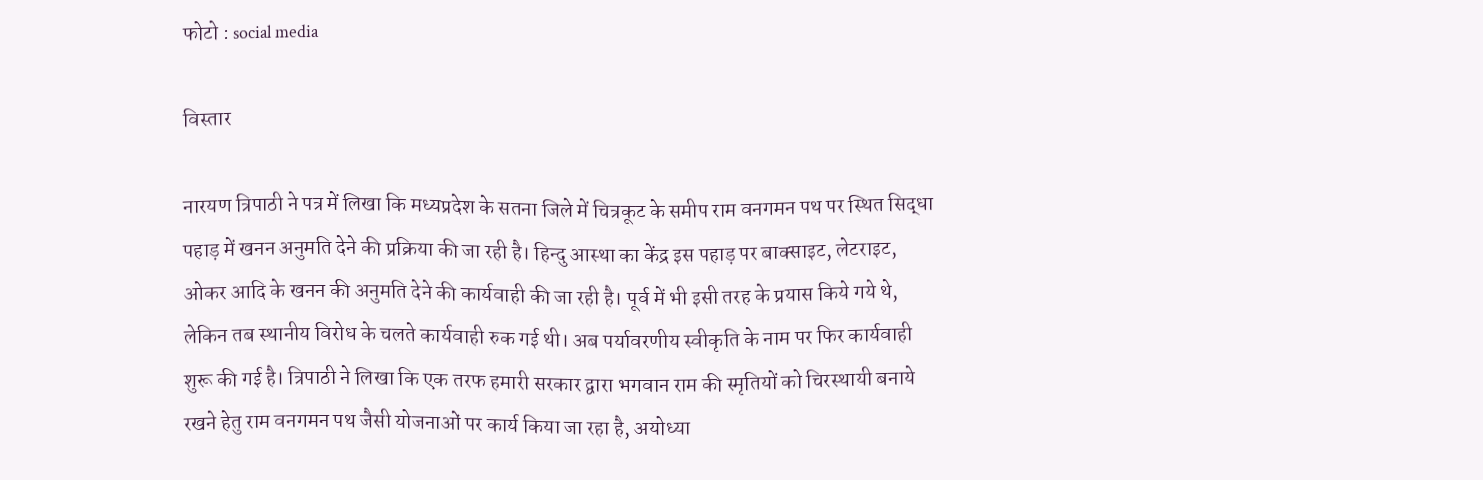फोटो : social media

विस्तार

नारयण त्रिपाठी ने पत्र में लिखा कि मध्यप्रदेश के सतना जिले में चित्रकूट के समीप राम वनगमन पथ पर स्थित सिद्धा पहाड़ में खनन अनुमति देने की प्रक्रिया की जा रही है। हिन्दु आस्था का केंद्र इस पहाड़ पर बाक्साइट, लेटराइट, ओकर आदि के खनन की अनुमति देने की कार्यवाही की जा रही है। पूर्व में भी इसी तरह के प्रयास किये गये थे, लेकिन तब स्थानीय विरोध के चलते कार्यवाही रुक गई थी। अब पर्यावरणीय स्वीकृति के नाम पर फिर कार्यवाही शुरू की गई है। त्रिपाठी ने लिखा कि एक तरफ हमारी सरकार द्वारा भगवान राम की स्मृतियों को चिरस्थायी बनाये रखने हेतु राम वनगमन पथ जैसी योजनाओं पर कार्य किया जा रहा है, अयोध्या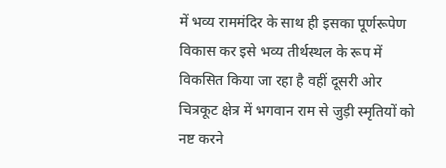में भव्य राममंदिर के साथ ही इसका पूर्णरूपेण विकास कर इसे भव्य तीर्थस्थल के रूप में विकसित किया जा रहा है वहीं दूसरी ओर चित्रकूट क्षेत्र में भगवान राम से जुड़ी स्मृतियों को नष्ट करने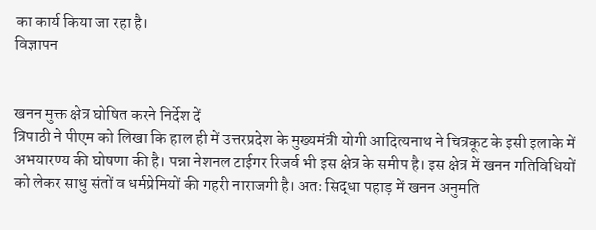का कार्य किया जा रहा है।
विज्ञापन


खनन मुक्त क्षेत्र घोषित करने निर्देश दें
त्रिपाठी ने पीएम को लिखा कि हाल ही में उत्तरप्रदेश के मुख्यमंत्री योगी आदित्यनाथ ने चित्रकूट के इसी इलाके में अभयारण्य की घोषणा की है। पन्ना नेशनल टाईगर रिजर्व भी इस क्षेत्र के समीप है। इस क्षेत्र में खनन गतिविधियों को लेकर साधु संतों व धर्मप्रेमियों की गहरी नाराजगी है। अतः सिद्धा पहाड़ में खनन अनुमति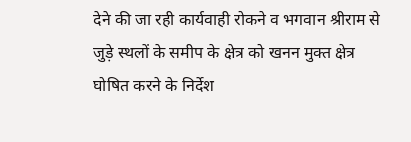देने की जा रही कार्यवाही रोकने व भगवान श्रीराम से जुड़े स्थलों के समीप के क्षेत्र को खनन मुक्त क्षेत्र घोषित करने के निर्देश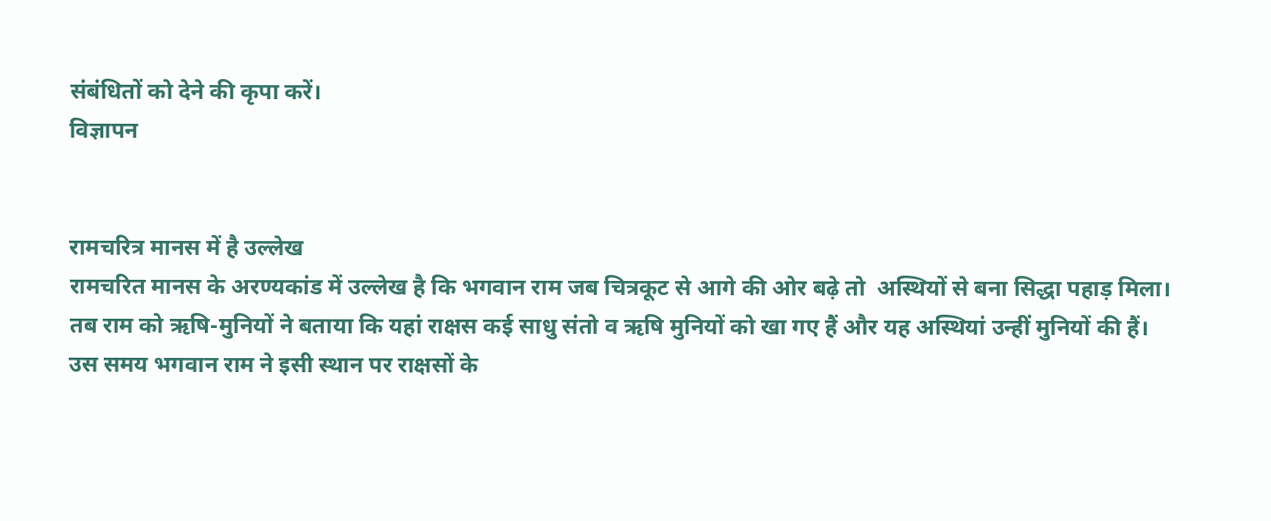संबंधितों को देने की कृपा करें।
विज्ञापन


रामचरित्र मानस में है उल्लेख
रामचरित मानस के अरण्यकांड में उल्लेख है कि भगवान राम जब चित्रकूट से आगे की ओर बढ़े तो  अस्थियों से बना सिद्धा पहाड़ मिला। तब राम को ऋषि-मुनियों ने बताया कि यहां राक्षस कई साधु संतो व ऋषि मुनियों को खा गए हैं और यह अस्थियां उन्हीं मुनियों की हैं। उस समय भगवान राम ने इसी स्थान पर राक्षसों के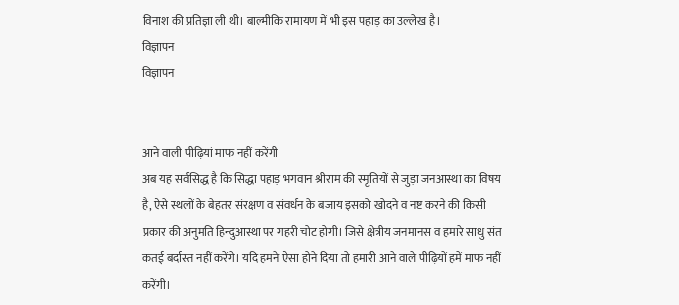विनाश की प्रतिज्ञा ली थी। बाल्मीकि रामायण में भी इस पहाड़ का उल्लेख है।
विज्ञापन
विज्ञापन


आने वाली पीढ़ियां माफ नहीं करेंगी
अब यह सर्वसिद्ध है कि सिद्धा पहाड़ भगवान श्रीराम की स्मृतियों से जुड़ा जनआस्था का विषय है, ऐसे स्थलों के बेहतर संरक्षण व संवर्धन के बजाय इसको खोदने व नष्ट करने की किसी प्रकार की अनुमति हिन्दुआस्था पर गहरी चोट होगी। जिसे क्षेत्रीय जनमानस व हमारे साधु संत कतई बर्दास्त नहीं करेंगे। यदि हमने ऐसा होने दिया तो हमारी आने वाले पीढ़ियों हमें माफ नहीं करेंगी।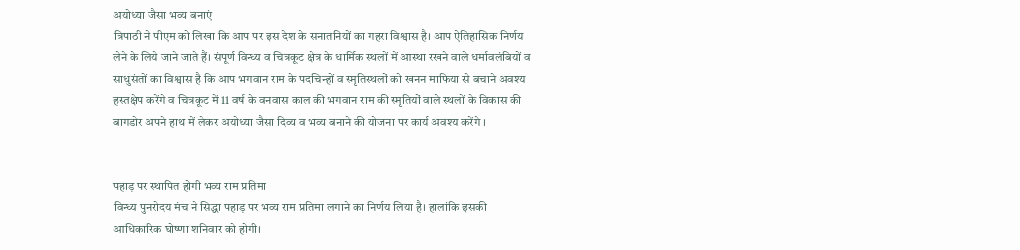अयोध्या जैसा भव्य बनाएं
त्रिपाठी ने पीएम को लिखा कि आप पर इस देश के सनातनियों का गहरा विश्वास है। आप ऐतिहासिक निर्णय लेने के लिये जाने जाते हैं। संपूर्ण विन्ध्य व चित्रकूट क्षेत्र के धार्मिक स्थलों में आस्था रखने वाले धर्मावलंबियों व साधुसंतों का विश्वास है कि आप भगवान राम के पदचिन्हों व स्मृतिस्थलों को खनन माफिया से बचाने अवश्य हस्तक्षेप करेंगे व चित्रकूट में 11 वर्ष के वनवास काल की भगवान राम की स्मृतियों वाले स्थलों के विकास की बागडोर अपने हाथ में लेकर अयोध्या जैसा दिव्य व भव्य बनाने की योजना पर कार्य अवश्य करेंगे ।


पहाड़ पर स्थापित होगी भव्य राम प्रतिमा
विन्ध्य पुनरोदय मंच ने सिद्धा पहाड़ पर भव्य राम प्रतिमा लगाने का निर्णय लिया है। हालांकि इसकी आधिकारिक घोष्णा शनिवार को होगी।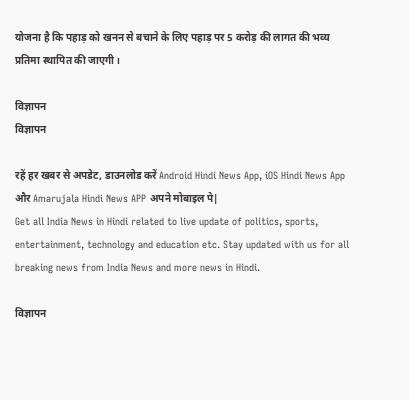योजना है कि पहाड़ को खनन से बचाने के लिए पहाड़ पर 5 करोड़ की लागत की भव्य प्रतिमा स्थापित की जाएगी।

विज्ञापन
विज्ञापन

रहें हर खबर से अपडेट, डाउनलोड करें Android Hindi News App, iOS Hindi News App और Amarujala Hindi News APP अपने मोबाइल पे|
Get all India News in Hindi related to live update of politics, sports, entertainment, technology and education etc. Stay updated with us for all breaking news from India News and more news in Hindi.

विज्ञापन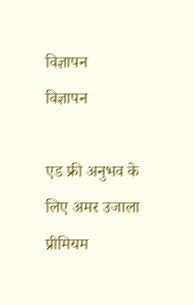विज्ञापन
विज्ञापन

एड फ्री अनुभव के लिए अमर उजाला प्रीमियम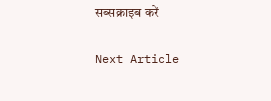सब्सक्राइब करें

Next Article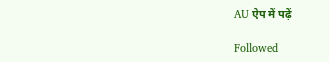AU ऐप में पढ़ें

Followed